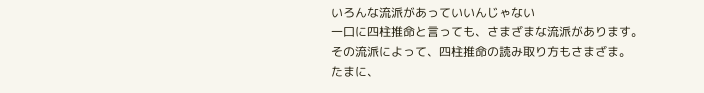いろんな流派があっていいんじゃない
一口に四柱推命と言っても、さまざまな流派があります。
その流派によって、四柱推命の読み取り方もさまざま。
たまに、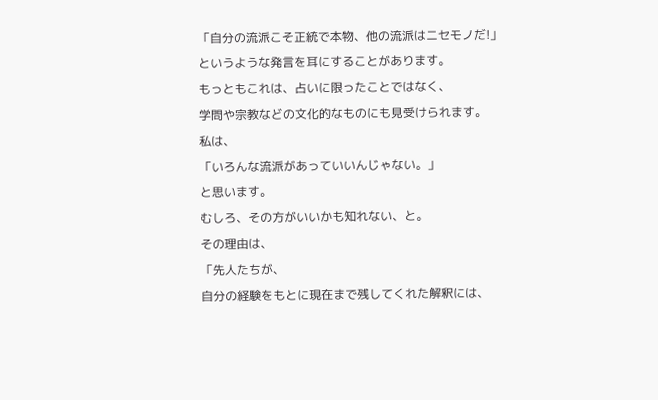「自分の流派こそ正統で本物、他の流派はニセモノだ!」
というような発言を耳にすることがあります。
もっともこれは、占いに限ったことではなく、
学問や宗教などの文化的なものにも見受けられます。
私は、
「いろんな流派があっていいんじゃない。」
と思います。
むしろ、その方がいいかも知れない、と。
その理由は、
「先人たちが、
自分の経験をもとに現在まで残してくれた解釈には、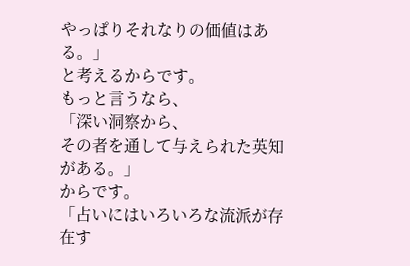やっぱりそれなりの価値はある。」
と考えるからです。
もっと言うなら、
「深い洞察から、
その者を通して与えられた英知がある。」
からです。
「占いにはいろいろな流派が存在す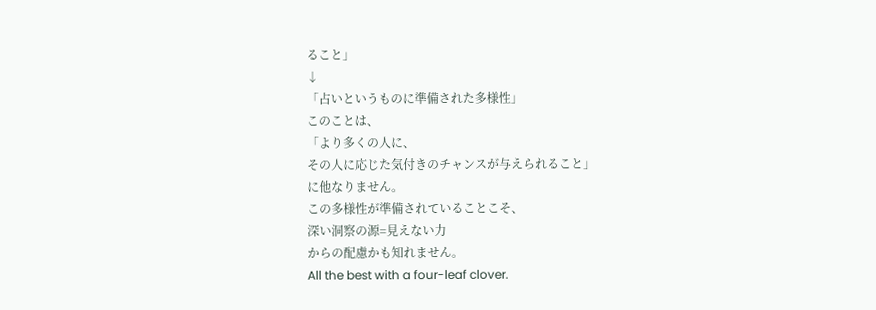ること」
↓
「占いというものに準備された多様性」
このことは、
「より多くの人に、
その人に応じた気付きのチャンスが与えられること」
に他なりません。
この多様性が準備されていることこそ、
深い洞察の源=見えない力
からの配慮かも知れません。
All the best with a four-leaf clover.